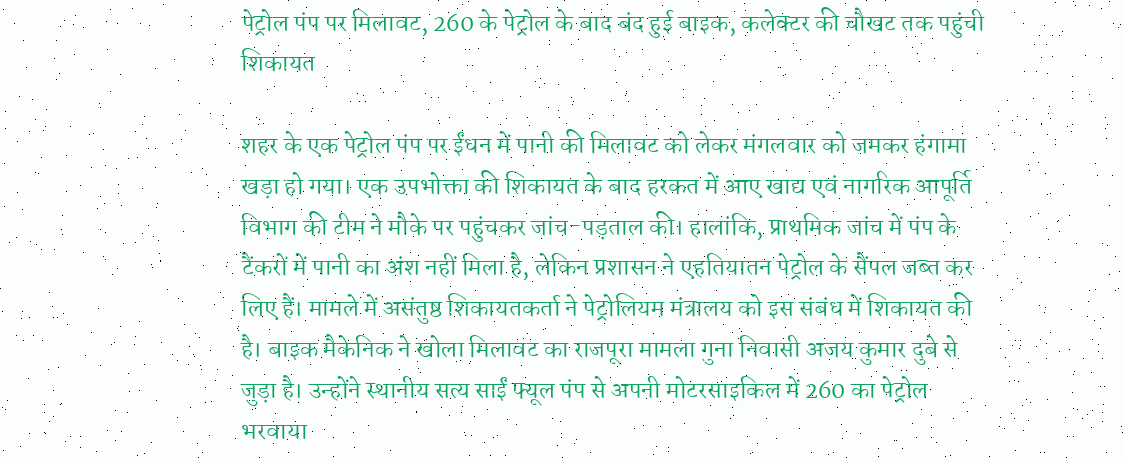पेट्रोल पंप पर मिलावट, 260 के पेट्रोल के बाद बंद हुई बाइक, कलेक्टर की चौखट तक पहुंची शिकायत

शहर के एक पेट्रोल पंप पर ईंधन में पानी की मिलावट को लेकर मंगलवार को जमकर हंगामा खड़ा हो गया। एक उपभोक्ता की शिकायत के बाद हरकत में आए खाद्य एवं नागरिक आपूर्ति विभाग की टीम ने मौके पर पहुंचकर जांच-पड़ताल की। हालांकि, प्राथमिक जांच में पंप के टैंकरों में पानी का अंश नहीं मिला है, लेकिन प्रशासन ने एहतियातन पेट्रोल के सैंपल जब्त कर लिए हैं। मामले में असंतुष्ठ शिकायतकर्ता ने पेट्रोलियम मंत्रालय को इस संबंध में शिकायत की है। बाइक मैकेनिक ने खोला मिलावट का राजपूरा मामला गुना निवासी अजय कुमार दुबे से जुड़ा है। उन्होंने स्थानीय सत्य साईं फ्यूल पंप से अपनी मोटरसाइकिल में 260 का पेट्रोल भरवाया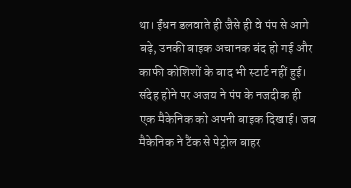था। ईंधन डलवाते ही जैसे ही वे पंप से आगे बढ़े, उनकी बाइक अचानक बंद हो गई और काफी कोशिशों के बाद भी स्टार्ट नहीं हुई। संदेह होने पर अजय ने पंप के नजदीक ही एक मैकेनिक को अपनी बाइक दिखाई। जब मैकेनिक ने टैंक से पेट्रोल बाहर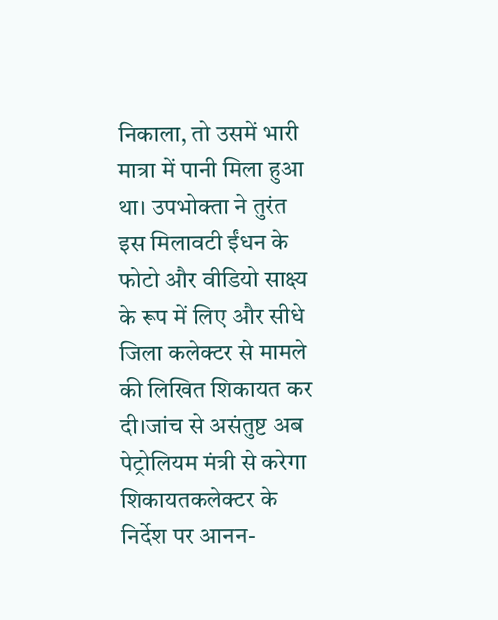निकाला, तो उसमें भारी मात्रा में पानी मिला हुआ था। उपभोक्ता ने तुरंत इस मिलावटी ईंधन के फोटो और वीडियो साक्ष्य के रूप में लिए और सीधे जिला कलेक्टर से मामले की लिखित शिकायत कर दी।जांच से असंतुष्ट अब पेट्रोलियम मंत्री से करेगा शिकायतकलेक्टर के निर्देश पर आनन-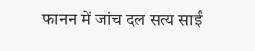फानन में जांच दल सत्य साईं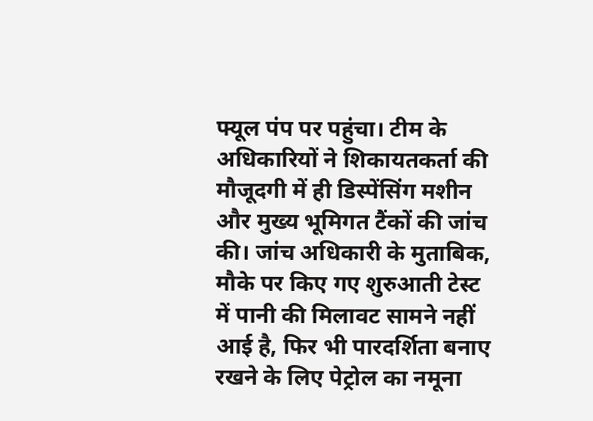फ्यूल पंप पर पहुंचा। टीम के अधिकारियों ने शिकायतकर्ता की मौजूदगी में ही डिस्पेंसिंग मशीन और मुख्य भूमिगत टैंकों की जांच की। जांच अधिकारी के मुताबिक, मौके पर किए गए शुरुआती टेस्ट में पानी की मिलावट सामने नहीं आई है, फिर भी पारदर्शिता बनाए रखने के लिए पेट्रोल का नमूना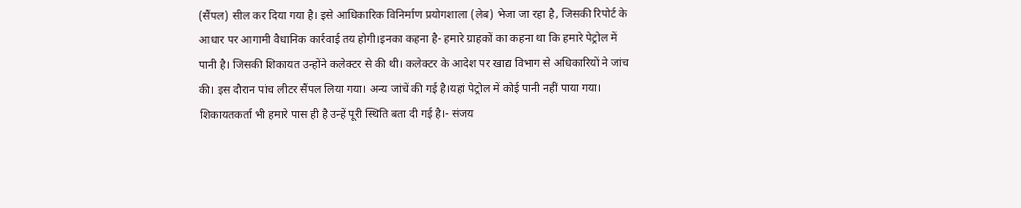(सैंपल) सील कर दिया गया है। इसे आधिकारिक विनिर्माण प्रयोगशाला (लेब) भेजा जा रहा है, जिसकी रिपोर्ट के आधार पर आगामी वैधानिक कार्रवाई तय होगी।इनका कहना है- हमारे ग्राहकों का कहना था कि हमारे पेट्रोल में पानी है। जिसकी शिकायत उन्होंने कलेक्टर से की थी। कलेक्टर के आदेश पर खाद्य विभाग से अधिकारियों ने जांच की। इस दौरान पांच लीटर सैंपल लिया गया। अन्य जांचें की गई है।यहां पेट्रोल में कोई पानी नहीं पाया गया। शिकायतकर्ता भी हमारे पास ही है उन्हें पूरी स्थिति बता दी गई है।- संजय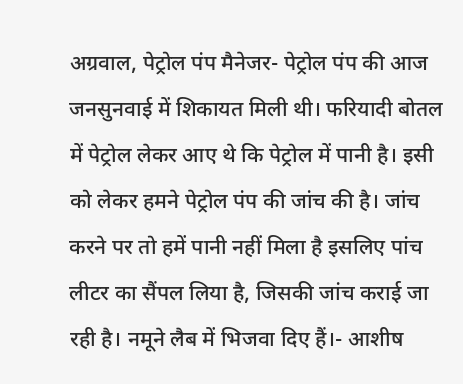अग्रवाल, पेट्रोल पंप मैनेजर- पेट्रोल पंप की आज जनसुनवाई में शिकायत मिली थी। फरियादी बोतल में पेट्रोल लेकर आए थे कि पेट्रोल में पानी है। इसी को लेकर हमने पेट्रोल पंप की जांच की है। जांच करने पर तो हमें पानी नहीं मिला है इसलिए पांच लीटर का सैंपल लिया है, जिसकी जांच कराई जा रही है। नमूने लैब में भिजवा दिए हैं।- आशीष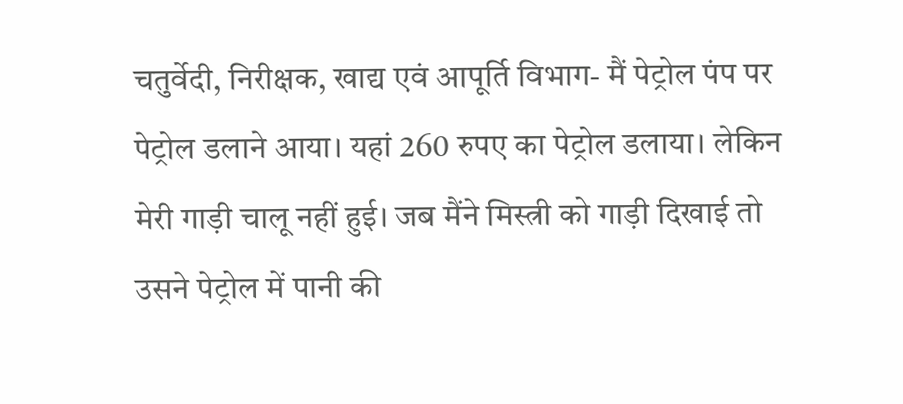चतुर्वेदी, निरीक्षक, खाद्य एवं आपूर्ति विभाग- मैं पेट्रोल पंप पर पेट्रोल डलाने आया। यहां 260 रुपए का पेट्रोल डलाया। लेकिन मेरी गाड़ी चालू नहीं हुई। जब मैंने मिस्त्री को गाड़ी दिखाई तो उसने पेट्रोल में पानी की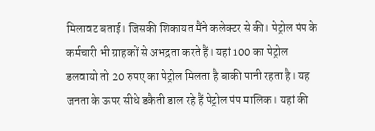मिलावट बताई। जिसकी शिकायत मैंने कलेक्टर से की। पेट्रोल पंप के कर्मचारी भी ग्राहकों से अभद्रता करते हैं। यहां 100 का पेट्रोल डलवायो तो 20 रुपए का पेट्रोल मिलता है बाकी पानी रहता है। यह जनता के ऊपर सीधे डकैती डाल रहे हैं पेट्रोल पंप मालिक। यहां की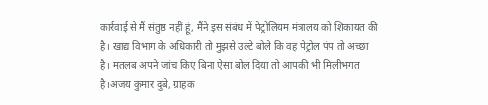कार्रवाई से मैं संतुष्ठ नहीं हूं, मैंने इस संबंध में पेट्रोलियम मंत्रालय को शिकायत की है। खाद्य विभाग के अधिकारी तो मुझसे उल्टे बोले कि वह पेट्रोल पंप तो अच्छा है। मतलब अपने जांच किए बिना ऐसा बोल दिया तो आपकी भी मिलीभगत है।अजय कुमार दुबे, ग्राहक